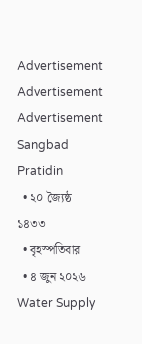Advertisement
Advertisement
Advertisement
Sangbad Pratidin
  • ২০ জ্যৈষ্ঠ ১৪৩৩
  • বৃহস্পতিবার
  • ৪ জুন ২০২৬
Water Supply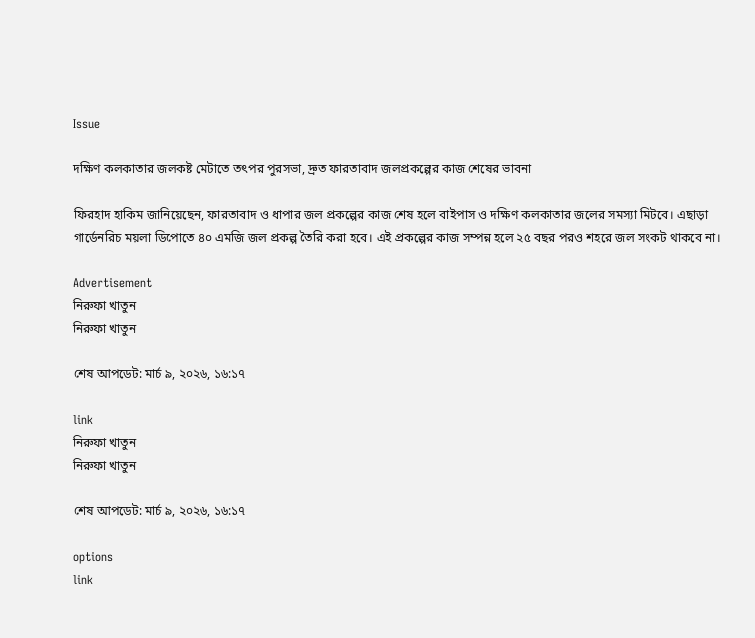Issue

দক্ষিণ কলকাতার জলকষ্ট মেটাতে তৎপর পুরসভা, দ্রুত ফারতাবাদ জলপ্রকল্পের কাজ শেষের ভাবনা

ফিরহাদ হাকিম জানিয়েছেন, ফারতাবাদ ও ধাপার জল প্রকল্পের কাজ শেষ হলে বাইপাস ও দক্ষিণ কলকাতার জলের সমস্যা মিটবে। এছাড়া গার্ডেনরিচ ময়লা ডিপোতে ৪০ এমজি জল প্রকল্প তৈরি করা হবে। এই প্রকল্পের কাজ সম্পন্ন হলে ২৫ বছর পরও শহরে জল সংকট থাকবে না।

Advertisement
নিরুফা খাতুন
নিরুফা খাতুন

শেষ আপডেট: মার্চ ৯, ২০২৬, ১৬:১৭

link
নিরুফা খাতুন
নিরুফা খাতুন

শেষ আপডেট: মার্চ ৯, ২০২৬, ১৬:১৭

options
link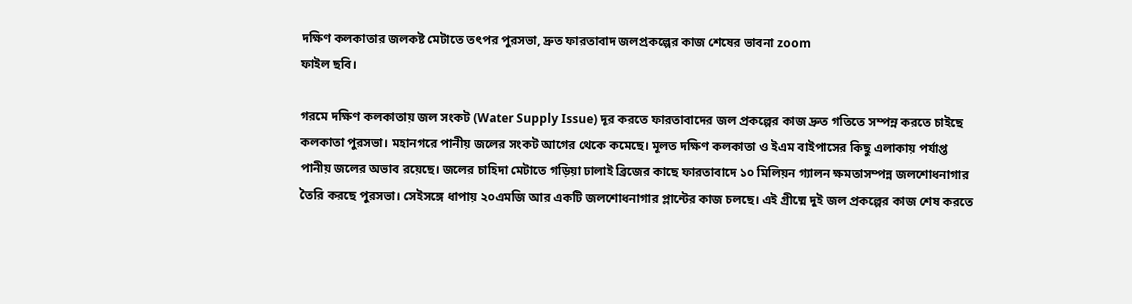দক্ষিণ কলকাতার জলকষ্ট মেটাতে তৎপর পুরসভা, দ্রুত ফারতাবাদ জলপ্রকল্পের কাজ শেষের ভাবনা zoom
ফাইল ছবি।

গরমে দক্ষিণ কলকাতায় জল সংকট (Water Supply Issue) দূর করতে ফারতাবাদের জল প্রকল্পের কাজ দ্রুত গতিতে সম্পন্ন করতে চাইছে কলকাতা পুরসভা। মহানগরে পানীয় জলের সংকট আগের থেকে কমেছে। মূলত দক্ষিণ কলকাতা ও ইএম বাইপাসের কিছু এলাকায় পর্যাপ্ত পানীয় জলের অভাব রয়েছে। জলের চাহিদা মেটাতে গড়িয়া ঢালাই ব্রিজের কাছে ফারতাবাদে ১০ মিলিয়ন গ্যালন ক্ষমতাসম্পন্ন জলশোধনাগার তৈরি করছে পুরসভা। সেইসঙ্গে ধাপায় ২০এমজি আর একটি জলশোধনাগার প্লান্টের কাজ চলছে। এই গ্রীষ্মে দুই জল প্রকল্পের কাজ শেষ করতে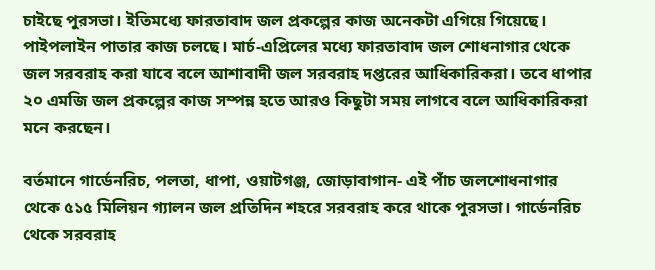চাইছে পুরসভা। ইতিমধ্যে ফারতাবাদ জল প্রকল্পের কাজ অনেকটা এগিয়ে গিয়েছে। পাইপলাইন পাতার কাজ চলছে। মার্চ-এপ্রিলের মধ্যে ফারতাবাদ জল শোধনাগার থেকে জল সরবরাহ করা যাবে বলে আশাবাদী জল সরবরাহ দপ্তরের আধিকারিকরা। তবে ধাপার ২০ এমজি জল প্রকল্পের কাজ সম্পন্ন হতে আরও কিছুটা সময় লাগবে বলে আধিকারিকরা মনে করছেন।

বর্তমানে গার্ডেনরিচ, পলতা, ধাপা, ওয়াটগঞ্জ, জোড়াবাগান- এই পাঁচ জলশোধনাগার থেকে ৫১৫ মিলিয়ন গ্যালন জল প্রতিদিন শহরে সরবরাহ করে থাকে পুরসভা। গার্ডেনরিচ থেকে সরবরাহ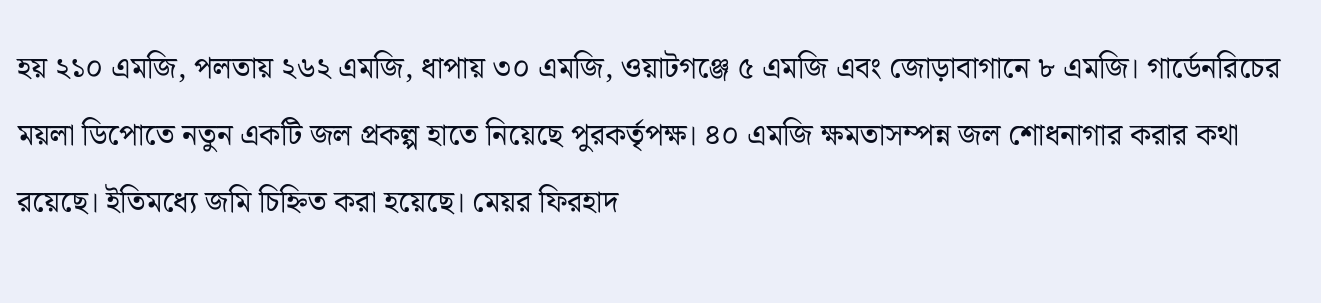হয় ২১০ এমজি, পলতায় ২৬২ এমজি, ধাপায় ৩০ এমজি, ওয়াটগঞ্জে ৫ এমজি এবং জোড়াবাগানে ৮ এমজি। গার্ডেনরিচের ময়লা ডিপোতে নতুন একটি জল প্রকল্প হাতে নিয়েছে পুরকর্তৃপক্ষ। ৪০ এমজি ক্ষমতাসম্পন্ন জল শোধনাগার করার কথা রয়েছে। ইতিমধ্যে জমি চিহ্নিত করা হয়েছে। মেয়র ফিরহাদ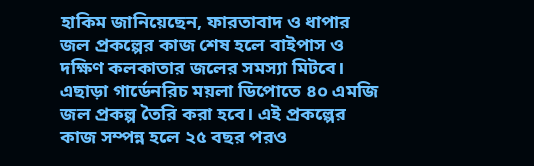হাকিম জানিয়েছেন, ফারতাবাদ ও ধাপার জল প্রকল্পের কাজ শেষ হলে বাইপাস ও দক্ষিণ কলকাতার জলের সমস্যা মিটবে। এছাড়া গার্ডেনরিচ ময়লা ডিপোতে ৪০ এমজি জল প্রকল্প তৈরি করা হবে। এই প্রকল্পের কাজ সম্পন্ন হলে ২৫ বছর পরও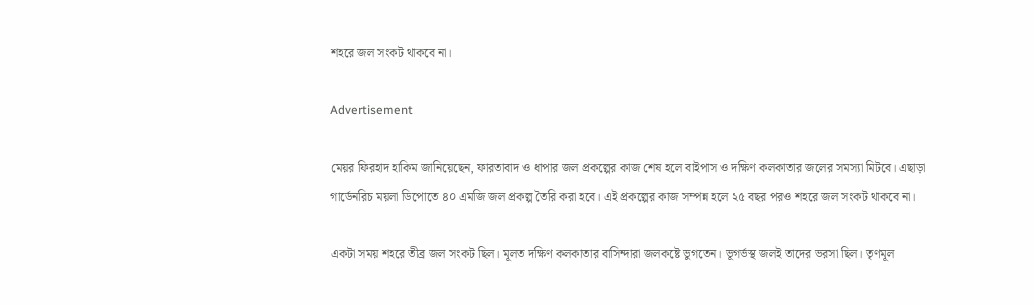শহরে জল সংকট থাকবে না।

Advertisement

মেয়র ফিরহাদ হাকিম জানিয়েছেন, ফারতাবাদ ও ধাপার জল প্রকল্পের কাজ শেষ হলে বাইপাস ও দক্ষিণ কলকাতার জলের সমস্যা মিটবে। এছাড়া গার্ডেনরিচ ময়লা ডিপোতে ৪০ এমজি জল প্রকল্প তৈরি করা হবে। এই প্রকল্পের কাজ সম্পন্ন হলে ২৫ বছর পরও শহরে জল সংকট থাকবে না।

একটা সময় শহরে তীব্র জল সংকট ছিল। মূলত দক্ষিণ কলকাতার বাসিন্দারা জলকষ্টে ভুগতেন। ভূগর্ভস্থ জলই তাদের ভরসা ছিল। তৃণমূল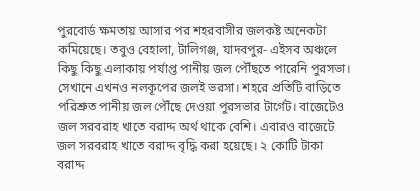পুরবোর্ড ক্ষমতায় আসার পর শহরবাসীর জলকষ্ট অনেকটা কমিয়েছে। তবুও বেহালা, টালিগঞ্জ, যাদবপুর- এইসব অঞ্চলে কিছু কিছু এলাকায় পর্যাপ্ত পানীয় জল পৌঁছতে পারেনি পুরসভা। সেখানে এখনও নলকূপের জলই ভরসা। শহরে প্রতিটি বাড়িতে পরিশ্রুত পানীয় জল পৌঁছে দেওয়া পুরসভার টার্গেট। বাজেটেও জল সরবরাহ খাতে বরাদ্দ অর্থ থাকে বেশি। এবারও বাজেটে জল সরবরাহ খাতে বরাদ্দ বৃদ্ধি করা হয়েছে। ২ কোটি টাকা বরাদ্দ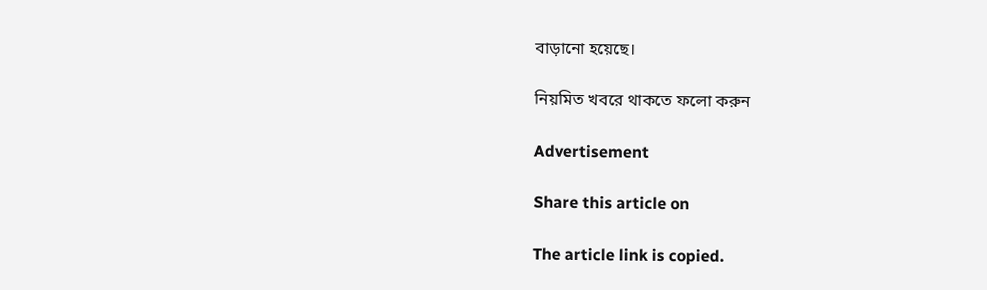বাড়ানো হয়েছে।

নিয়মিত খবরে থাকতে ফলো করুন

Advertisement

Share this article on

The article link is copied.